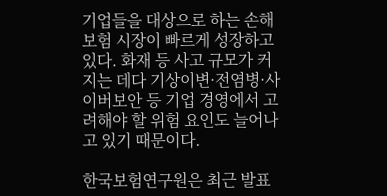기업들을 대상으로 하는 손해보험 시장이 빠르게 성장하고 있다. 화재 등 사고 규모가 커지는 데다 기상이변·전염병·사이버보안 등 기업 경영에서 고려해야 할 위험 요인도 늘어나고 있기 때문이다.

한국보험연구원은 최근 발표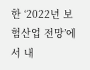한 ‘2022년 보험산업 전망’에서 내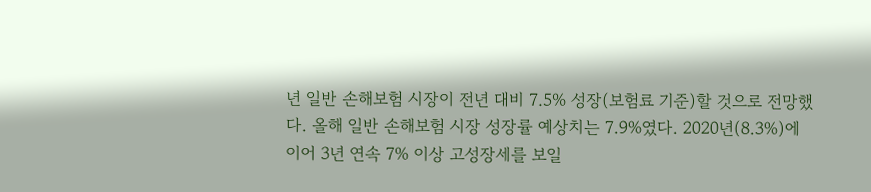년 일반 손해보험 시장이 전년 대비 7.5% 성장(보험료 기준)할 것으로 전망했다. 올해 일반 손해보험 시장 성장률 예상치는 7.9%였다. 2020년(8.3%)에 이어 3년 연속 7% 이상 고성장세를 보일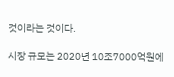것이라는 것이다.

시장 규모는 2020년 10조7000억원에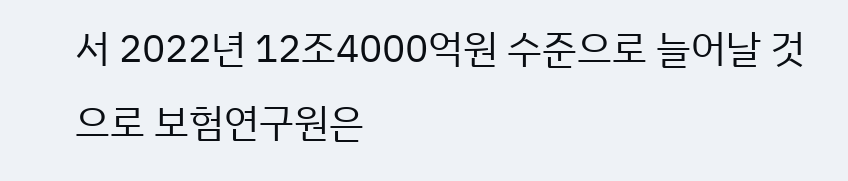서 2022년 12조4000억원 수준으로 늘어날 것으로 보험연구원은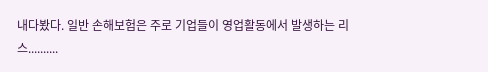내다봤다. 일반 손해보험은 주로 기업들이 영업활동에서 발생하는 리스..........